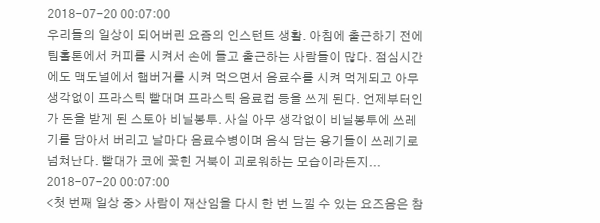2018-07-20 00:07:00
우리들의 일상이 되어버린 요즘의 인스턴트 생활. 아침에 출근하기 전에 팀홀톤에서 커피를 시켜서 손에 들고 출근하는 사람들이 많다. 점심시간에도 맥도널에서 햄버거를 시켜 먹으면서 음료수를 시켜 먹게되고 아무 생각없이 프라스틱 빨대며 프라스틱 음료컵 등을 쓰게 된다. 언제부터인가 돈을 받게 된 스토아 비닐봉투. 사실 아무 생각없이 비닐봉투에 쓰레기를 담아서 버리고 날마다 음료수병이며 음식 담는 용기들이 쓰레기로 넘쳐난다. 빨대가 코에 꽃힌 거북이 괴로워하는 모습이라든지...
2018-07-20 00:07:00
<첫 번째 일상 중> 사람이 재산임을 다시 한 번 느낄 수 있는 요즈음은 참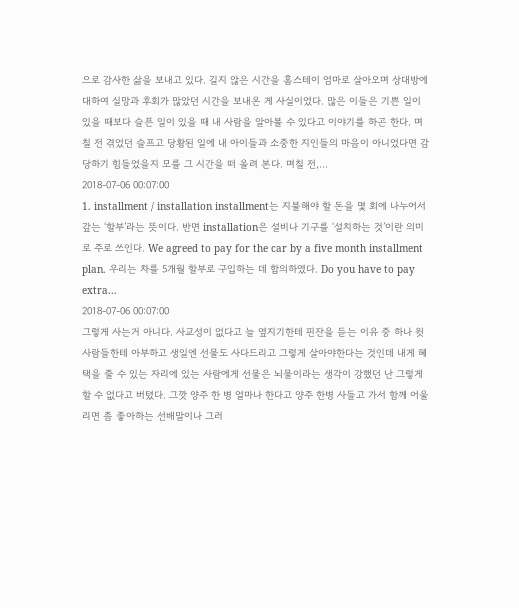으로 감사한 삶을 보내고 있다. 길지 않은 시간을 홈스테이 엄마로 살아오며 상대방에 대하여 실망과 후회가 많았던 시간을 보내온 게 사실이었다. 많은 이들은 기쁜 일이 있을 때보다 슬픈 일이 있을 때 내 사람을 알아볼 수 있다고 이야기를 하곤 한다. 며칠 전 겪었던 슬프고 당황된 일에 내 아이들과 소중한 지인들의 마음이 아니었다면 감당하기 힘들었을지 모를 그 시간을 떠 올려 본다. 며칠 전,...
2018-07-06 00:07:00
1. installment / installation installment는 지불해야 할 돈을 몇 회에 나누어서 갚는 ‘할부’라는 뜻이다. 반면 installation은 설비나 기구를 ‘설치하는 것’이란 의미로 주로 쓰인다. We agreed to pay for the car by a five month installment plan. 우리는 차를 5개월 할부로 구입하는 데 합의하였다. Do you have to pay extra...
2018-07-06 00:07:00
그렇게 사는거 아니다. 사교성이 없다고 늘 옆지기한테 핀잔을 듣는 이유 중 하나 윗사람들한테 아부하고 생일엔 선물도 사다드리고 그렇게 살아야한다는 것인데 내게 혜택을 줄 수 있는 자리에 있는 사람에게 선물은 뇌물이라는 생각이 강했던 난 그렇게 할 수 없다고 버텼다. 그깟 양주 한 병 얼마나 한다고 양주 한병 사들고 가서 함께 어울리면 좀 좋아하는 선배말이나 그러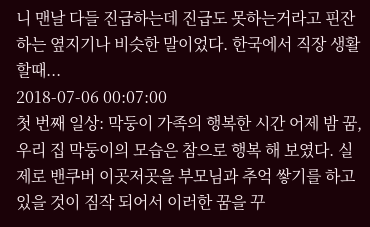니 맨날 다들 진급하는데 진급도 못하는거라고 핀잔하는 옆지기나 비슷한 말이었다. 한국에서 직장 생활 할때...
2018-07-06 00:07:00
첫 번째 일상: 막둥이 가족의 행복한 시간 어제 밤 꿈, 우리 집 막둥이의 모습은 참으로 행복 해 보였다. 실제로 밴쿠버 이곳저곳을 부모님과 추억 쌓기를 하고 있을 것이 짐작 되어서 이러한 꿈을 꾸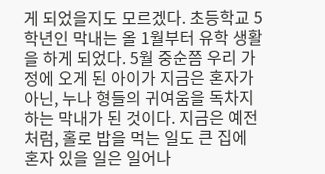게 되었을지도 모르겠다. 초등학교 5학년인 막내는 올 1월부터 유학 생활을 하게 되었다. 5월 중순쯤 우리 가정에 오게 된 아이가 지금은 혼자가 아닌, 누나 형들의 귀여움을 독차지하는 막내가 된 것이다. 지금은 예전처럼, 홀로 밥을 먹는 일도 큰 집에 혼자 있을 일은 일어나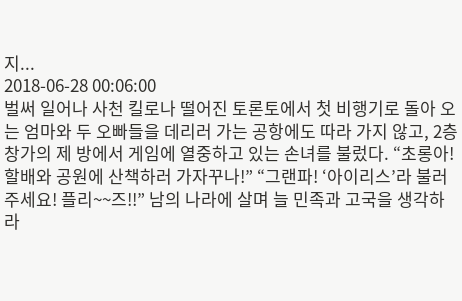지...
2018-06-28 00:06:00
벌써 일어나 사천 킬로나 떨어진 토론토에서 첫 비행기로 돌아 오는 엄마와 두 오빠들을 데리러 가는 공항에도 따라 가지 않고, 2층 창가의 제 방에서 게임에 열중하고 있는 손녀를 불렀다. “초롱아! 할배와 공원에 산책하러 가자꾸나!” “그랜파! ‘아이리스’라 불러 주세요! 플리~~즈!!” 남의 나라에 살며 늘 민족과 고국을 생각하라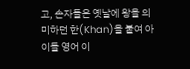고, 손자들은 옛날에 왕을 의미하던 한(Khan)을 붙여 아이들 영어 이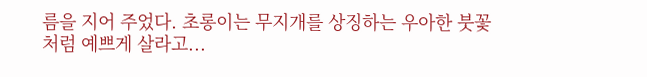름을 지어 주었다. 초롱이는 무지개를 상징하는 우아한 붓꽃처럼 예쁘게 살라고...